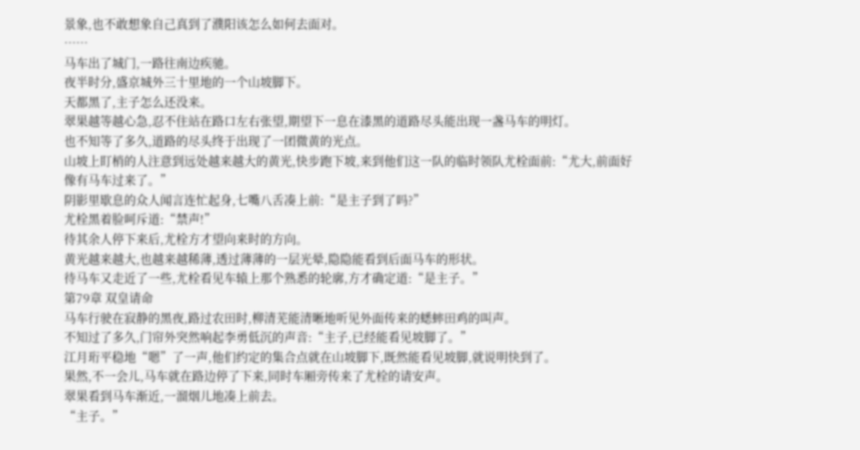景象,也不敢想象自己真到了濮阳该怎么如何去面对。
……
马车出了城门,一路往南边疾驰。
夜半时分,盛京城外三十里地的一个山坡脚下。
天都黑了,主子怎么还没来。
翠果越等越心急,忍不住站在路口左右张望,期望下一息在漆黑的道路尽头能出现一盏马车的明灯。
也不知等了多久,道路的尽头终于出现了一团微黄的光点。
山坡上盯梢的人注意到远处越来越大的黄光,快步跑下坡,来到他们这一队的临时领队尤栓面前:“尤大,前面好像有马车过来了。”
阴影里歇息的众人闻言连忙起身,七嘴八舌凑上前:“是主子到了吗?”
尤栓黑着脸呵斥道:“禁声!”
待其余人停下来后,尤栓方才望向来时的方向。
黄光越来越大,也越来越稀薄,透过薄薄的一层光晕,隐隐能看到后面马车的形状。
待马车又走近了一些,尤栓看见车辕上那个熟悉的轮廓,方才确定道:“是主子。”
第79章 双皇请命
马车行驶在寂静的黑夜,路过农田时,柳清芜能清晰地听见外面传来的蟋蟀田鸡的叫声。
不知过了多久,门帘外突然响起李勇低沉的声音:“主子,已经能看见坡脚了。”
江月珩平稳地“嗯”了一声,他们约定的集合点就在山坡脚下,既然能看见坡脚,就说明快到了。
果然,不一会儿,马车就在路边停了下来,同时车厢旁传来了尤栓的请安声。
翠果看到马车渐近,一溜烟儿地凑上前去。
“主子。”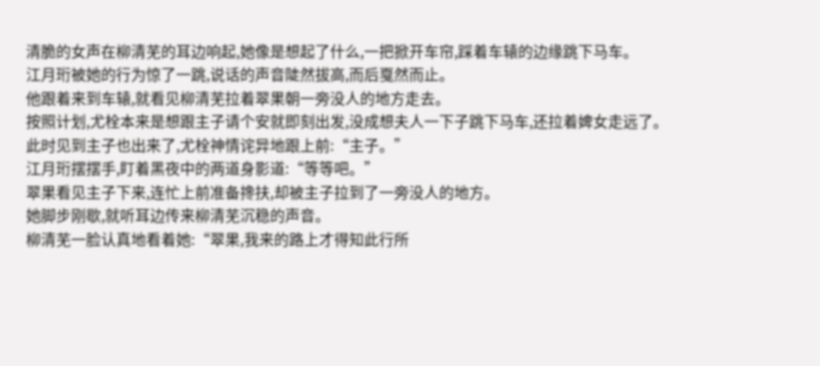清脆的女声在柳清芜的耳边响起,她像是想起了什么,一把掀开车帘,踩着车辕的边缘跳下马车。
江月珩被她的行为惊了一跳,说话的声音陡然拔高,而后戛然而止。
他跟着来到车辕,就看见柳清芜拉着翠果朝一旁没人的地方走去。
按照计划,尤栓本来是想跟主子请个安就即刻出发,没成想夫人一下子跳下马车,还拉着婢女走远了。
此时见到主子也出来了,尤栓神情诧异地跟上前:“主子。”
江月珩摆摆手,盯着黑夜中的两道身影道:“等等吧。”
翠果看见主子下来,连忙上前准备搀扶,却被主子拉到了一旁没人的地方。
她脚步刚歇,就听耳边传来柳清芜沉稳的声音。
柳清芜一脸认真地看着她:“翠果,我来的路上才得知此行所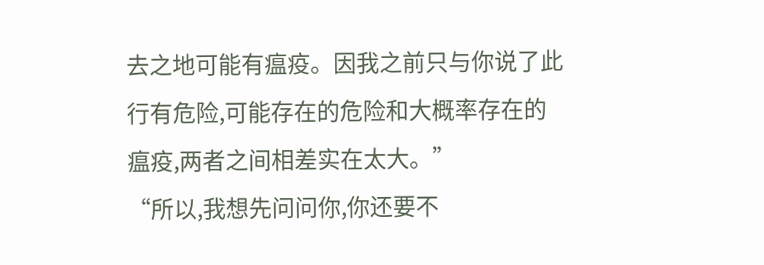去之地可能有瘟疫。因我之前只与你说了此行有危险,可能存在的危险和大概率存在的瘟疫,两者之间相差实在太大。”
“所以,我想先问问你,你还要不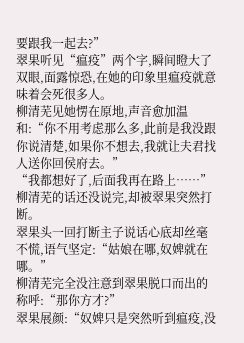要跟我一起去?”
翠果听见“瘟疫”两个字,瞬间瞪大了双眼,面露惊恐,在她的印象里瘟疫就意味着会死很多人。
柳清芜见她愣在原地,声音愈加温和:“你不用考虑那么多,此前是我没跟你说清楚,如果你不想去,我就让夫君找人送你回侯府去。”
“我都想好了,后面我再在路上……”
柳清芜的话还没说完,却被翠果突然打断。
翠果头一回打断主子说话心底却丝毫不慌,语气坚定:“姑娘在哪,奴婢就在哪。”
柳清芜完全没注意到翠果脱口而出的称呼:“那你方才?”
翠果展颜:“奴婢只是突然听到瘟疫,没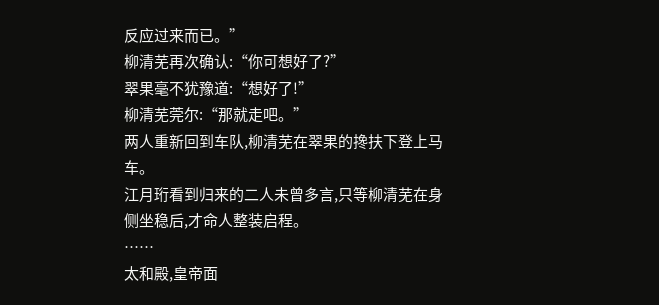反应过来而已。”
柳清芜再次确认:“你可想好了?”
翠果毫不犹豫道:“想好了!”
柳清芜莞尔:“那就走吧。”
两人重新回到车队,柳清芜在翠果的搀扶下登上马车。
江月珩看到归来的二人未曾多言,只等柳清芜在身侧坐稳后,才命人整装启程。
……
太和殿,皇帝面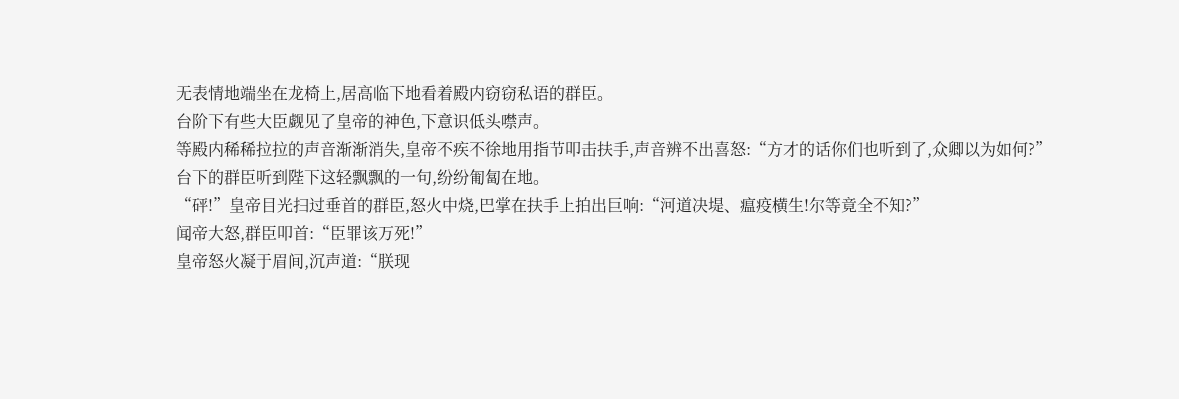无表情地端坐在龙椅上,居高临下地看着殿内窃窃私语的群臣。
台阶下有些大臣觑见了皇帝的神色,下意识低头噤声。
等殿内稀稀拉拉的声音渐渐消失,皇帝不疾不徐地用指节叩击扶手,声音辨不出喜怒:“方才的话你们也听到了,众卿以为如何?”
台下的群臣听到陛下这轻飘飘的一句,纷纷匍匐在地。
“砰!”皇帝目光扫过垂首的群臣,怒火中烧,巴掌在扶手上拍出巨响:“河道决堤、瘟疫横生!尔等竟全不知?”
闻帝大怒,群臣叩首:“臣罪该万死!”
皇帝怒火凝于眉间,沉声道:“朕现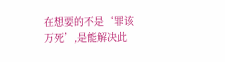在想要的不是‘罪该万死’,是能解决此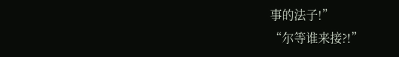事的法子!”
“尔等谁来接?!”